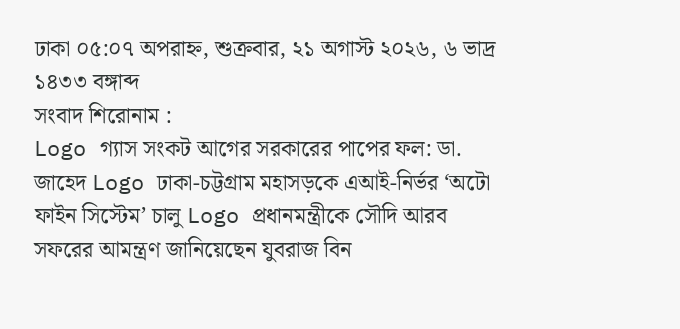ঢাকা ০৫:০৭ অপরাহ্ন, শুক্রবার, ২১ অগাস্ট ২০২৬, ৬ ভাদ্র ১৪৩৩ বঙ্গাব্দ
সংবাদ শিরোনাম :
Logo গ্যাস সংকট আগের সরকারের পাপের ফল: ডা. জাহেদ Logo ঢাকা-চট্টগ্রাম মহাসড়কে এআই-নির্ভর ‘অটো ফাইন সিস্টেম’ চালু Logo প্রধানমন্ত্রীকে সৌদি আরব সফরের আমন্ত্রণ জানিয়েছেন যুবরাজ বিন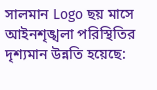সালমান Logo ছয় মাসে আইনশৃঙ্খলা পরিস্থিতির দৃশ্যমান উন্নতি হয়েছে: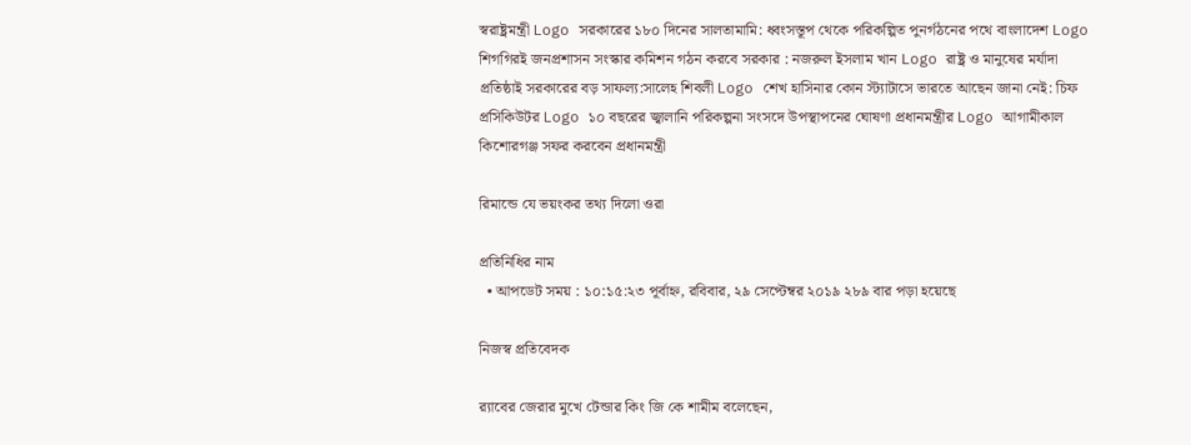স্বরাষ্ট্রমন্ত্রী Logo সরকারের ১৮০ দিনের সালতামামি: ধ্বংসস্তূপ থেকে পরিকল্পিত পুনর্গঠনের পথে বাংলাদেশ Logo শিগগিরই জনপ্রশাসন সংস্কার কমিশন গঠন করবে সরকার : নজরুল ইসলাম খান Logo রাষ্ট্র ও মানুষের মর্যাদা প্রতিষ্ঠাই সরকারের বড় সাফল্য:সালেহ শিবলী Logo শেখ হাসিনার কোন স্ট্যাটাসে ভারতে আছেন জানা নেই: চিফ প্রসিকিউটর Logo ১০ বছরের জ্বালানি পরিকল্পনা সংসদে উপস্থাপনের ঘোষণা প্রধানমন্ত্রীর Logo আগামীকাল কিশোরগঞ্জ সফর করবেন প্রধানমন্ত্রী

রিমান্ডে যে ভয়ংকর তথ্য দিলো ওরা

প্রতিনিধির নাম
  • আপডেট সময় : ১০:১৫:২৩ পূর্বাহ্ন, রবিবার, ২৯ সেপ্টেম্বর ২০১৯ ২৮৯ বার পড়া হয়েছে

নিজস্ব প্রতিবেদক

র‌্যাবের জেরার মুখে টেন্ডার কিং জি কে শামীম বলেছেন,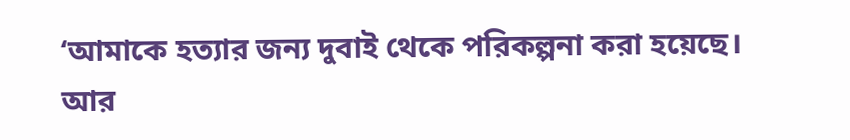‘আমাকে হত্যার জন্য দুবাই থেকে পরিকল্পনা করা হয়েছে। আর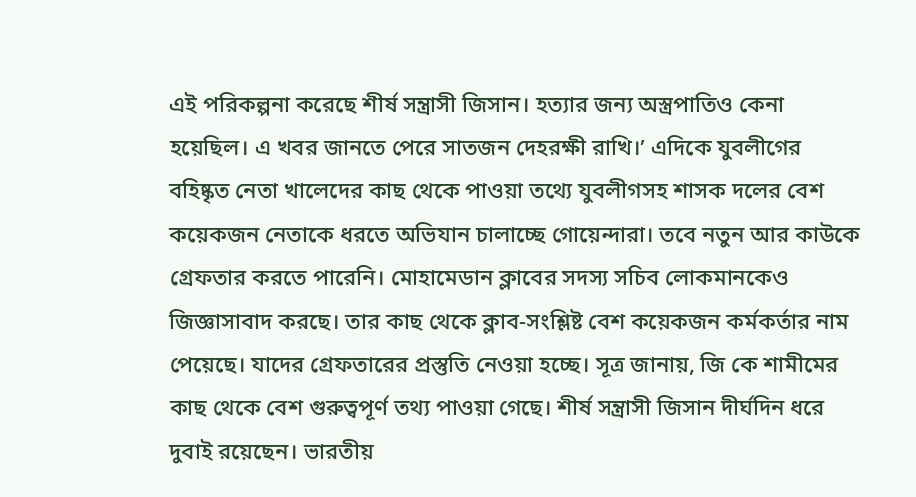এই পরিকল্পনা করেছে শীর্ষ সন্ত্রাসী জিসান। হত্যার জন্য অস্ত্রপাতিও কেনা হয়েছিল। এ খবর জানতে পেরে সাতজন দেহরক্ষী রাখি।’ এদিকে যুবলীগের বহিষ্কৃত নেতা খালেদের কাছ থেকে পাওয়া তথ্যে যুবলীগসহ শাসক দলের বেশ কয়েকজন নেতাকে ধরতে অভিযান চালাচ্ছে গোয়েন্দারা। তবে নতুন আর কাউকে গ্রেফতার করতে পারেনি। মোহামেডান ক্লাবের সদস্য সচিব লোকমানকেও জিজ্ঞাসাবাদ করছে। তার কাছ থেকে ক্লাব-সংশ্লিষ্ট বেশ কয়েকজন কর্মকর্তার নাম পেয়েছে। যাদের গ্রেফতারের প্রস্তুতি নেওয়া হচ্ছে। সূত্র জানায়, জি কে শামীমের কাছ থেকে বেশ গুরুত্বপূর্ণ তথ্য পাওয়া গেছে। শীর্ষ সন্ত্রাসী জিসান দীর্ঘদিন ধরে দুবাই রয়েছেন। ভারতীয়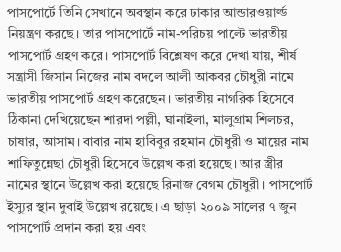পাসপোর্টে তিনি সেখানে অবস্থান করে ঢাকার আন্ডারওয়ার্ল্ড নিয়ন্ত্রণ করছে। তার পাসপোর্টে নাম-পরিচয় পাল্টে ভারতীয় পাসপোর্ট গ্রহণ করে। পাসপোর্ট বিশ্লেষণ করে দেখা যায়, শীর্ষ সন্ত্রাসী জিসান নিজের নাম বদলে আলী আকবর চৌধুরী নামে ভারতীয় পাসপোর্ট গ্রহণ করেছেন। ভারতীয় নাগরিক হিসেবে ঠিকানা দেখিয়েছেন শারদা পল্লী, ঘানাইলা, মালুগ্রাম শিলচর, চাষার, আসাম। বাবার নাম হাবিবুর রহমান চৌধুরী ও মায়ের নাম শাফিতুন্নেছা চৌধুরী হিসেবে উল্লেখ করা হয়েছে। আর স্ত্রীর নামের স্থানে উল্লেখ করা হয়েছে রিনাজ বেগম চৌধুরী। পাসপোর্ট ইস্যুর স্থান দুবাই উল্লেখ রয়েছে। এ ছাড়া ২০০৯ সালের ৭ জুন পাসপোর্ট প্রদান করা হয় এবং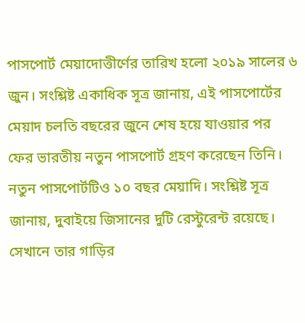পাসপোর্ট মেয়াদোত্তীর্ণের তারিখ হলো ২০১৯ সালের ৬ জুন। সংশ্লিষ্ট একাধিক সূত্র জানায়, এই পাসপোর্টের মেয়াদ চলতি বছরের জুনে শেষ হয়ে যাওয়ার পর ফের ভারতীয় নতুন পাসপোর্ট গ্রহণ করেছেন তিনি। নতুন পাসপোর্টটিও ১০ বছর মেয়াদি। সংশ্লিষ্ট সূত্র জানায়, দুবাইয়ে জিসানের দুটি রেস্টুরেন্ট রয়েছে। সেখানে তার গাড়ির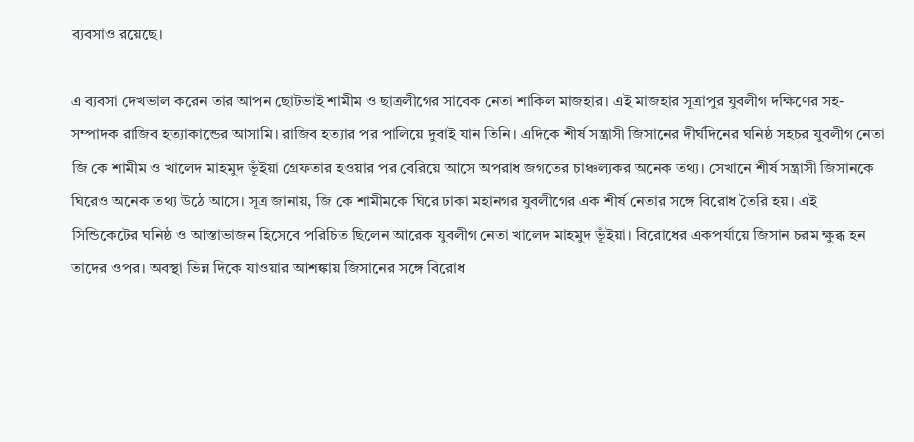ব্যবসাও রয়েছে।

এ ব্যবসা দেখভাল করেন তার আপন ছোটভাই শামীম ও ছাত্রলীগের সাবেক নেতা শাকিল মাজহার। এই মাজহার সূত্রাপুর যুবলীগ দক্ষিণের সহ-সম্পাদক রাজিব হত্যাকান্ডের আসামি। রাজিব হত্যার পর পালিয়ে দুবাই যান তিনি। এদিকে শীর্ষ সন্ত্রাসী জিসানের দীর্ঘদিনের ঘনিষ্ঠ সহচর যুবলীগ নেতা জি কে শামীম ও খালেদ মাহমুদ ভূঁইয়া গ্রেফতার হওয়ার পর বেরিয়ে আসে অপরাধ জগতের চাঞ্চল্যকর অনেক তথ্য। সেখানে শীর্ষ সন্ত্রাসী জিসানকে ঘিরেও অনেক তথ্য উঠে আসে। সূত্র জানায়, জি কে শামীমকে ঘিরে ঢাকা মহানগর যুবলীগের এক শীর্ষ নেতার সঙ্গে বিরোধ তৈরি হয়। এই সিন্ডিকেটের ঘনিষ্ঠ ও আস্তাভাজন হিসেবে পরিচিত ছিলেন আরেক যুবলীগ নেতা খালেদ মাহমুদ ভূঁইয়া। বিরোধের একপর্যায়ে জিসান চরম ক্ষুব্ধ হন তাদের ওপর। অবস্থা ভিন্ন দিকে যাওয়ার আশঙ্কায় জিসানের সঙ্গে বিরোধ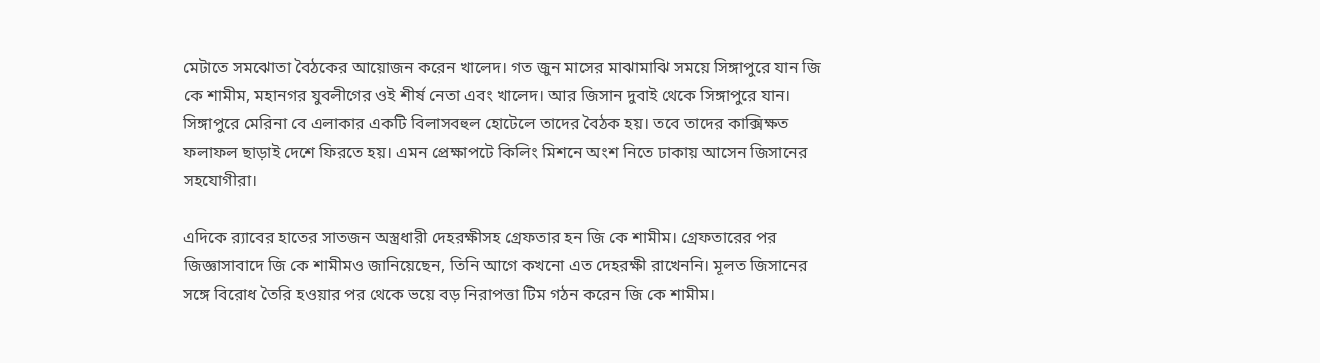মেটাতে সমঝোতা বৈঠকের আয়োজন করেন খালেদ। গত জুন মাসের মাঝামাঝি সময়ে সিঙ্গাপুরে যান জি কে শামীম, মহানগর যুবলীগের ওই শীর্ষ নেতা এবং খালেদ। আর জিসান দুবাই থেকে সিঙ্গাপুরে যান। সিঙ্গাপুরে মেরিনা বে এলাকার একটি বিলাসবহুল হোটেলে তাদের বৈঠক হয়। তবে তাদের কাক্সিক্ষত ফলাফল ছাড়াই দেশে ফিরতে হয়। এমন প্রেক্ষাপটে কিলিং মিশনে অংশ নিতে ঢাকায় আসেন জিসানের সহযোগীরা।

এদিকে র‌্যাবের হাতের সাতজন অস্ত্রধারী দেহরক্ষীসহ গ্রেফতার হন জি কে শামীম। গ্রেফতারের পর জিজ্ঞাসাবাদে জি কে শামীমও জানিয়েছেন, তিনি আগে কখনো এত দেহরক্ষী রাখেননি। মূলত জিসানের সঙ্গে বিরোধ তৈরি হওয়ার পর থেকে ভয়ে বড় নিরাপত্তা টিম গঠন করেন জি কে শামীম।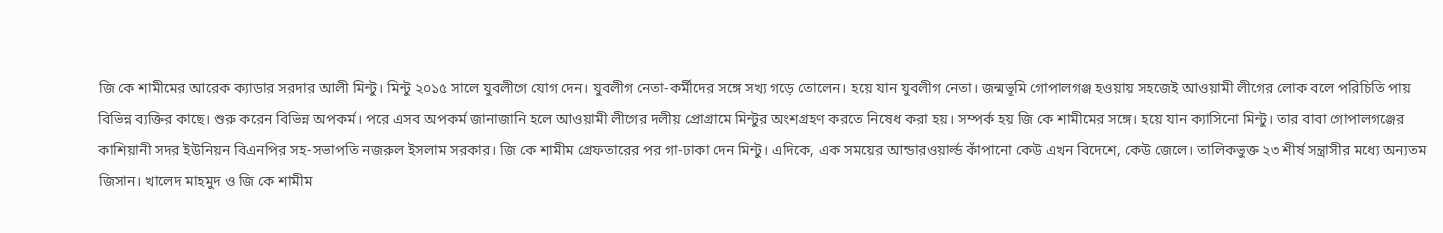জি কে শামীমের আরেক ক্যাডার সরদার আলী মিন্টু। মিন্টু ২০১৫ সালে যুবলীগে যোগ দেন। যুবলীগ নেতা-কর্মীদের সঙ্গে সখ্য গড়ে তোলেন। হয়ে যান যুবলীগ নেতা। জন্মভূমি গোপালগঞ্জ হওয়ায় সহজেই আওয়ামী লীগের লোক বলে পরিচিতি পায় বিভিন্ন ব্যক্তির কাছে। শুরু করেন বিভিন্ন অপকর্ম। পরে এসব অপকর্ম জানাজানি হলে আওয়ামী লীগের দলীয় প্রোগ্রামে মিন্টুর অংশগ্রহণ করতে নিষেধ করা হয়। সম্পর্ক হয় জি কে শামীমের সঙ্গে। হয়ে যান ক্যাসিনো মিন্টু। তার বাবা গোপালগঞ্জের কাশিয়ানী সদর ইউনিয়ন বিএনপির সহ-সভাপতি নজরুল ইসলাম সরকার। জি কে শামীম গ্রেফতারের পর গা-ঢাকা দেন মিন্টু। এদিকে, এক সময়ের আন্ডারওয়ার্ল্ড কাঁপানো কেউ এখন বিদেশে, কেউ জেলে। তালিকভুক্ত ২৩ শীর্ষ সন্ত্রাসীর মধ্যে অন্যতম জিসান। খালেদ মাহমুদ ও জি কে শামীম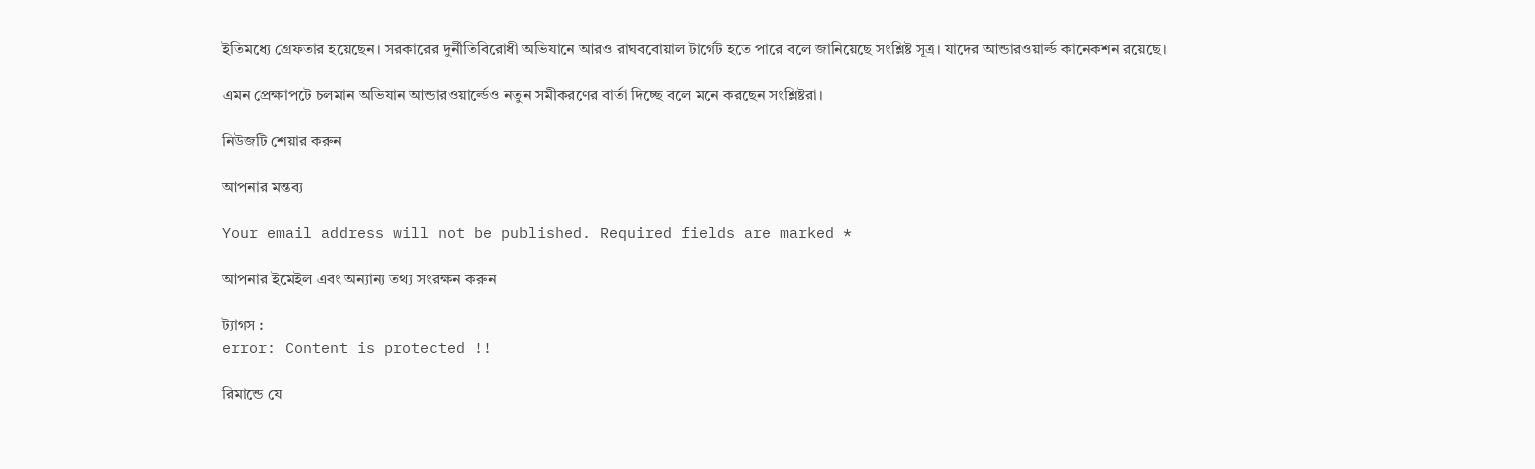ইতিমধ্যে গ্রেফতার হয়েছেন। সরকারের দুর্নীতিবিরোধী অভিযানে আরও রাঘববোয়াল টার্গেট হতে পারে বলে জানিয়েছে সংশ্লিষ্ট সূত্র। যাদের আন্ডারওয়ার্ল্ড কানেকশন রয়েছে।

এমন প্রেক্ষাপটে চলমান অভিযান আন্ডারওয়ার্ল্ডেও নতুন সমীকরণের বার্তা দিচ্ছে বলে মনে করছেন সংশ্লিষ্টরা।

নিউজটি শেয়ার করুন

আপনার মন্তব্য

Your email address will not be published. Required fields are marked *

আপনার ইমেইল এবং অন্যান্য তথ্য সংরক্ষন করুন

ট্যাগস :
error: Content is protected !!

রিমান্ডে যে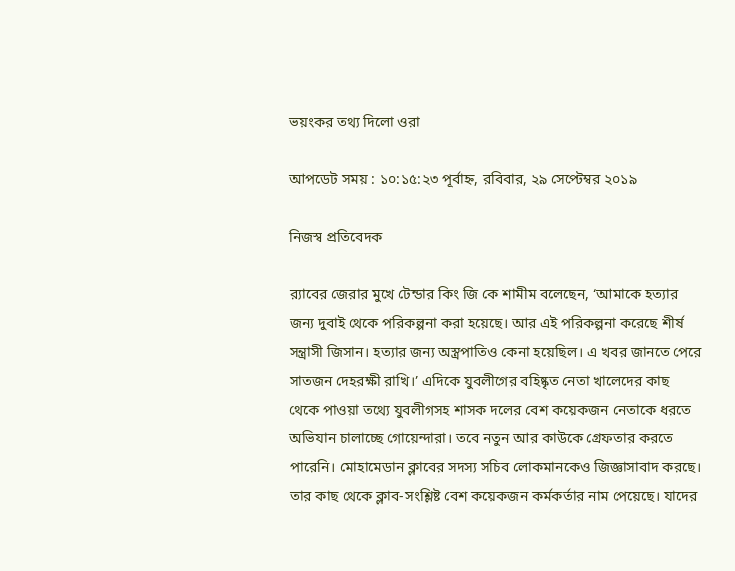ভয়ংকর তথ্য দিলো ওরা

আপডেট সময় : ১০:১৫:২৩ পূর্বাহ্ন, রবিবার, ২৯ সেপ্টেম্বর ২০১৯

নিজস্ব প্রতিবেদক

র‌্যাবের জেরার মুখে টেন্ডার কিং জি কে শামীম বলেছেন, ‘আমাকে হত্যার জন্য দুবাই থেকে পরিকল্পনা করা হয়েছে। আর এই পরিকল্পনা করেছে শীর্ষ সন্ত্রাসী জিসান। হত্যার জন্য অস্ত্রপাতিও কেনা হয়েছিল। এ খবর জানতে পেরে সাতজন দেহরক্ষী রাখি।’ এদিকে যুবলীগের বহিষ্কৃত নেতা খালেদের কাছ থেকে পাওয়া তথ্যে যুবলীগসহ শাসক দলের বেশ কয়েকজন নেতাকে ধরতে অভিযান চালাচ্ছে গোয়েন্দারা। তবে নতুন আর কাউকে গ্রেফতার করতে পারেনি। মোহামেডান ক্লাবের সদস্য সচিব লোকমানকেও জিজ্ঞাসাবাদ করছে। তার কাছ থেকে ক্লাব-সংশ্লিষ্ট বেশ কয়েকজন কর্মকর্তার নাম পেয়েছে। যাদের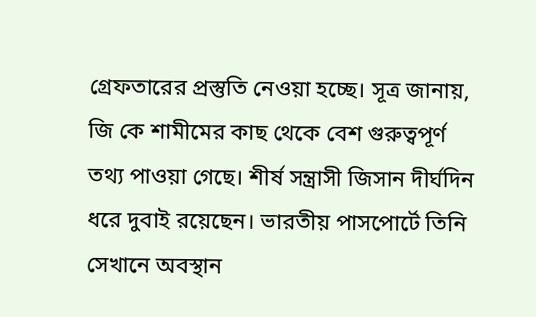গ্রেফতারের প্রস্তুতি নেওয়া হচ্ছে। সূত্র জানায়, জি কে শামীমের কাছ থেকে বেশ গুরুত্বপূর্ণ তথ্য পাওয়া গেছে। শীর্ষ সন্ত্রাসী জিসান দীর্ঘদিন ধরে দুবাই রয়েছেন। ভারতীয় পাসপোর্টে তিনি সেখানে অবস্থান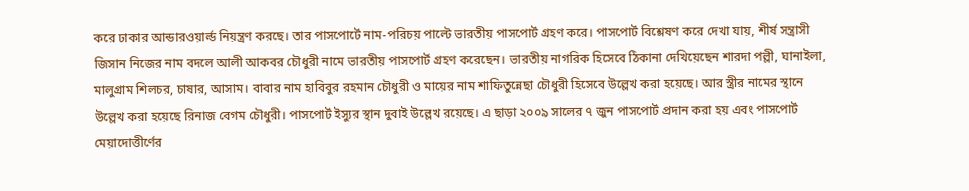করে ঢাকার আন্ডারওয়ার্ল্ড নিয়ন্ত্রণ করছে। তার পাসপোর্টে নাম-পরিচয় পাল্টে ভারতীয় পাসপোর্ট গ্রহণ করে। পাসপোর্ট বিশ্লেষণ করে দেখা যায়, শীর্ষ সন্ত্রাসী জিসান নিজের নাম বদলে আলী আকবর চৌধুরী নামে ভারতীয় পাসপোর্ট গ্রহণ করেছেন। ভারতীয় নাগরিক হিসেবে ঠিকানা দেখিয়েছেন শারদা পল্লী, ঘানাইলা, মালুগ্রাম শিলচর, চাষার, আসাম। বাবার নাম হাবিবুর রহমান চৌধুরী ও মায়ের নাম শাফিতুন্নেছা চৌধুরী হিসেবে উল্লেখ করা হয়েছে। আর স্ত্রীর নামের স্থানে উল্লেখ করা হয়েছে রিনাজ বেগম চৌধুরী। পাসপোর্ট ইস্যুর স্থান দুবাই উল্লেখ রয়েছে। এ ছাড়া ২০০৯ সালের ৭ জুন পাসপোর্ট প্রদান করা হয় এবং পাসপোর্ট মেয়াদোত্তীর্ণের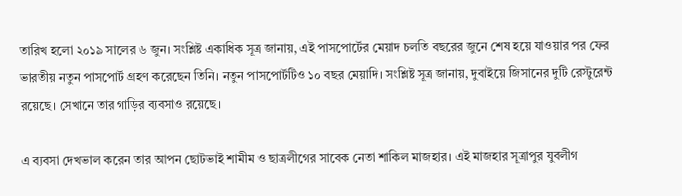তারিখ হলো ২০১৯ সালের ৬ জুন। সংশ্লিষ্ট একাধিক সূত্র জানায়, এই পাসপোর্টের মেয়াদ চলতি বছরের জুনে শেষ হয়ে যাওয়ার পর ফের ভারতীয় নতুন পাসপোর্ট গ্রহণ করেছেন তিনি। নতুন পাসপোর্টটিও ১০ বছর মেয়াদি। সংশ্লিষ্ট সূত্র জানায়, দুবাইয়ে জিসানের দুটি রেস্টুরেন্ট রয়েছে। সেখানে তার গাড়ির ব্যবসাও রয়েছে।

এ ব্যবসা দেখভাল করেন তার আপন ছোটভাই শামীম ও ছাত্রলীগের সাবেক নেতা শাকিল মাজহার। এই মাজহার সূত্রাপুর যুবলীগ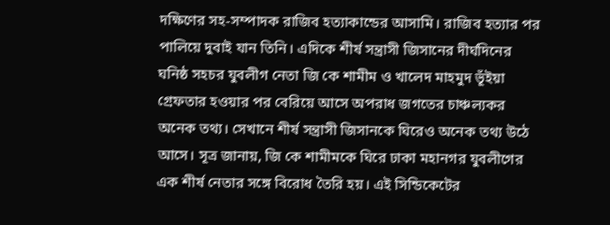দক্ষিণের সহ-সম্পাদক রাজিব হত্যাকান্ডের আসামি। রাজিব হত্যার পর পালিয়ে দুবাই যান তিনি। এদিকে শীর্ষ সন্ত্রাসী জিসানের দীর্ঘদিনের ঘনিষ্ঠ সহচর যুবলীগ নেতা জি কে শামীম ও খালেদ মাহমুদ ভূঁইয়া গ্রেফতার হওয়ার পর বেরিয়ে আসে অপরাধ জগতের চাঞ্চল্যকর অনেক তথ্য। সেখানে শীর্ষ সন্ত্রাসী জিসানকে ঘিরেও অনেক তথ্য উঠে আসে। সূত্র জানায়, জি কে শামীমকে ঘিরে ঢাকা মহানগর যুবলীগের এক শীর্ষ নেতার সঙ্গে বিরোধ তৈরি হয়। এই সিন্ডিকেটের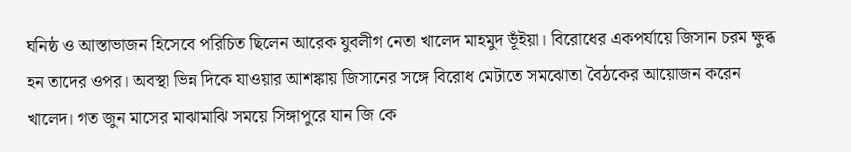ঘনিষ্ঠ ও আস্তাভাজন হিসেবে পরিচিত ছিলেন আরেক যুবলীগ নেতা খালেদ মাহমুদ ভূঁইয়া। বিরোধের একপর্যায়ে জিসান চরম ক্ষুব্ধ হন তাদের ওপর। অবস্থা ভিন্ন দিকে যাওয়ার আশঙ্কায় জিসানের সঙ্গে বিরোধ মেটাতে সমঝোতা বৈঠকের আয়োজন করেন খালেদ। গত জুন মাসের মাঝামাঝি সময়ে সিঙ্গাপুরে যান জি কে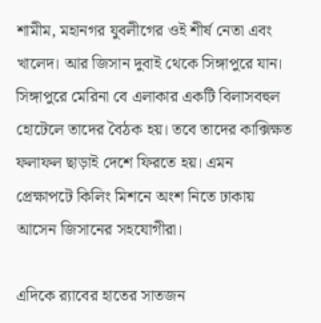শামীম, মহানগর যুবলীগের ওই শীর্ষ নেতা এবং খালেদ। আর জিসান দুবাই থেকে সিঙ্গাপুরে যান। সিঙ্গাপুরে মেরিনা বে এলাকার একটি বিলাসবহুল হোটেলে তাদের বৈঠক হয়। তবে তাদের কাক্সিক্ষত ফলাফল ছাড়াই দেশে ফিরতে হয়। এমন প্রেক্ষাপটে কিলিং মিশনে অংশ নিতে ঢাকায় আসেন জিসানের সহযোগীরা।

এদিকে র‌্যাবের হাতের সাতজন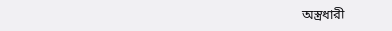অস্ত্রধারী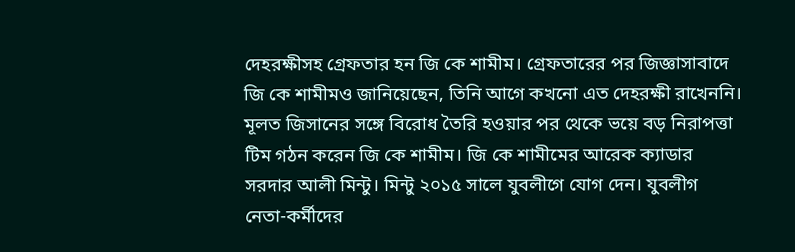দেহরক্ষীসহ গ্রেফতার হন জি কে শামীম। গ্রেফতারের পর জিজ্ঞাসাবাদে জি কে শামীমও জানিয়েছেন, তিনি আগে কখনো এত দেহরক্ষী রাখেননি। মূলত জিসানের সঙ্গে বিরোধ তৈরি হওয়ার পর থেকে ভয়ে বড় নিরাপত্তা টিম গঠন করেন জি কে শামীম। জি কে শামীমের আরেক ক্যাডার সরদার আলী মিন্টু। মিন্টু ২০১৫ সালে যুবলীগে যোগ দেন। যুবলীগ নেতা-কর্মীদের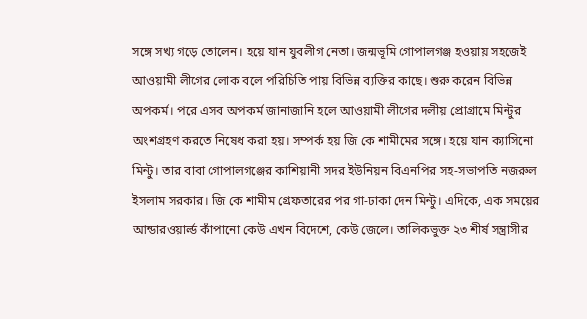সঙ্গে সখ্য গড়ে তোলেন। হয়ে যান যুবলীগ নেতা। জন্মভূমি গোপালগঞ্জ হওয়ায় সহজেই আওয়ামী লীগের লোক বলে পরিচিতি পায় বিভিন্ন ব্যক্তির কাছে। শুরু করেন বিভিন্ন অপকর্ম। পরে এসব অপকর্ম জানাজানি হলে আওয়ামী লীগের দলীয় প্রোগ্রামে মিন্টুর অংশগ্রহণ করতে নিষেধ করা হয়। সম্পর্ক হয় জি কে শামীমের সঙ্গে। হয়ে যান ক্যাসিনো মিন্টু। তার বাবা গোপালগঞ্জের কাশিয়ানী সদর ইউনিয়ন বিএনপির সহ-সভাপতি নজরুল ইসলাম সরকার। জি কে শামীম গ্রেফতারের পর গা-ঢাকা দেন মিন্টু। এদিকে, এক সময়ের আন্ডারওয়ার্ল্ড কাঁপানো কেউ এখন বিদেশে, কেউ জেলে। তালিকভুক্ত ২৩ শীর্ষ সন্ত্রাসীর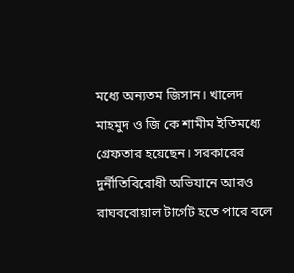মধ্যে অন্যতম জিসান। খালেদ মাহমুদ ও জি কে শামীম ইতিমধ্যে গ্রেফতার হয়েছেন। সরকারের দুর্নীতিবিরোধী অভিযানে আরও রাঘববোয়াল টার্গেট হতে পারে বলে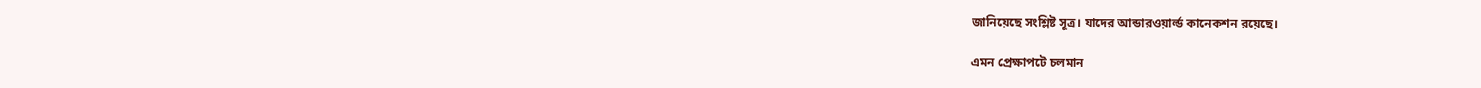জানিয়েছে সংশ্লিষ্ট সূত্র। যাদের আন্ডারওয়ার্ল্ড কানেকশন রয়েছে।

এমন প্রেক্ষাপটে চলমান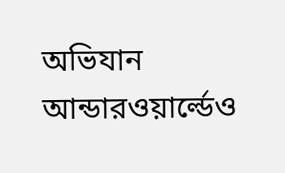অভিযান আন্ডারওয়ার্ল্ডেও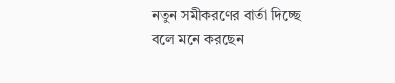নতুন সমীকরণের বার্তা দিচ্ছে বলে মনে করছেন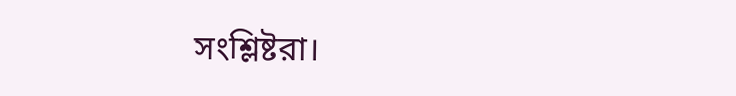সংশ্লিষ্টরা।